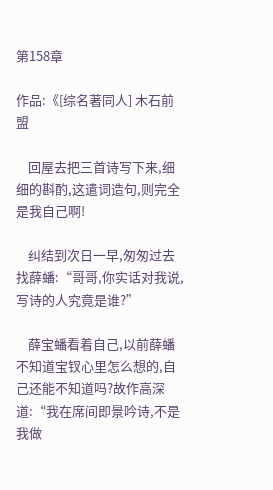第158章

作品:《[综名著同人] 木石前盟

    回屋去把三首诗写下来,细细的斟酌,这遣词造句,则完全是我自己啊!

    纠结到次日一早,匆匆过去找薛蟠:“哥哥,你实话对我说,写诗的人究竟是谁?”

    薛宝蟠看着自己,以前薛蟠不知道宝钗心里怎么想的,自己还能不知道吗?故作高深道:“我在席间即景吟诗,不是我做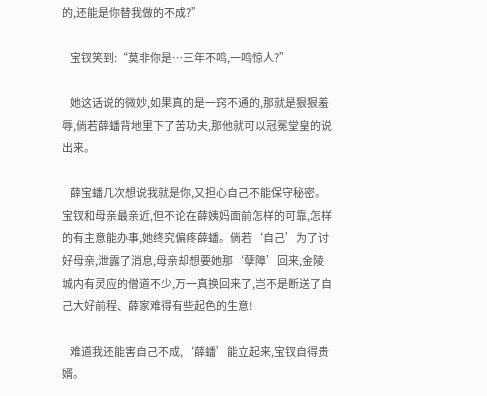的,还能是你替我做的不成?”

    宝钗笑到:“莫非你是…三年不鸣,一鸣惊人?”

    她这话说的微妙,如果真的是一窍不通的,那就是狠狠羞辱,倘若薛蟠背地里下了苦功夫,那他就可以冠冕堂皇的说出来。

    薛宝蟠几次想说我就是你,又担心自己不能保守秘密。宝钗和母亲最亲近,但不论在薛姨妈面前怎样的可靠,怎样的有主意能办事,她终究偏疼薛蟠。倘若‘自己’为了讨好母亲,泄露了消息,母亲却想要她那‘孽障’回来,金陵城内有灵应的僧道不少,万一真换回来了,岂不是断送了自己大好前程、薛家难得有些起色的生意!

    难道我还能害自己不成,‘薛蟠’能立起来,宝钗自得贵婿。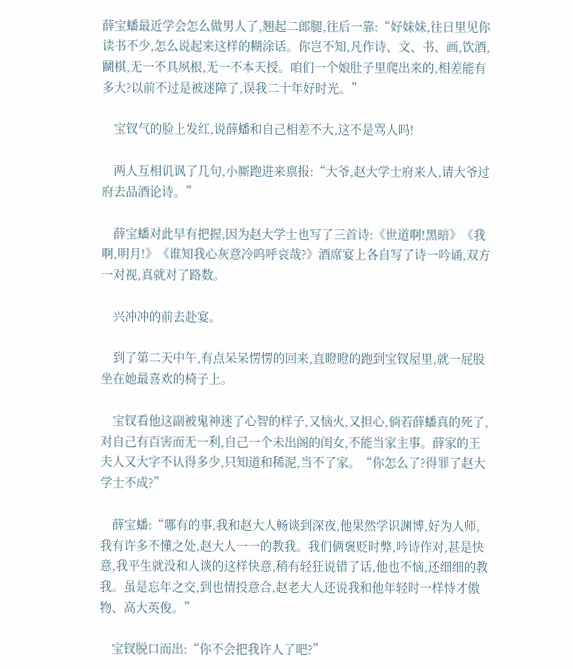薛宝蟠最近学会怎么做男人了,翘起二郎腿,往后一靠:“好妹妹,往日里见你读书不少,怎么说起来这样的糊涂话。你岂不知,凡作诗、文、书、画,饮酒,鬭棋,无一不具夙根,无一不本天授。咱们一个娘肚子里爬出来的,相差能有多大?以前不过是被迷障了,误我二十年好时光。”

    宝钗气的脸上发红,说薛蟠和自己相差不大,这不是骂人吗!

    两人互相讥讽了几句,小厮跑进来禀报:“大爷,赵大学士府来人,请大爷过府去品酒论诗。”

    薛宝蟠对此早有把握,因为赵大学士也写了三首诗:《世道啊!黑暗》《我啊,明月!》《谁知我心灰意冷呜呼哀哉?》酒席宴上各自写了诗一吟诵,双方一对视,真就对了路数。

    兴冲冲的前去赴宴。

    到了第二天中午,有点呆呆愣愣的回来,直瞪瞪的跑到宝钗屋里,就一屁股坐在她最喜欢的椅子上。

    宝钗看他这副被鬼神迷了心智的样子,又恼火,又担心,倘若薛蟠真的死了,对自己有百害而无一利,自己一个未出阁的闺女,不能当家主事。薛家的王夫人又大字不认得多少,只知道和稀泥,当不了家。“你怎么了?得罪了赵大学士不成?”

    薛宝蟠:“哪有的事,我和赵大人畅谈到深夜,他果然学识渊博,好为人师,我有许多不懂之处,赵大人一一的教我。我们俩褒贬时弊,吟诗作对,甚是快意,我平生就没和人谈的这样快意,稍有轻狂说错了话,他也不恼,还细细的教我。虽是忘年之交,到也情投意合,赵老大人还说我和他年轻时一样恃才傲物、高大英俊。”

    宝钗脱口而出:“你不会把我许人了吧?”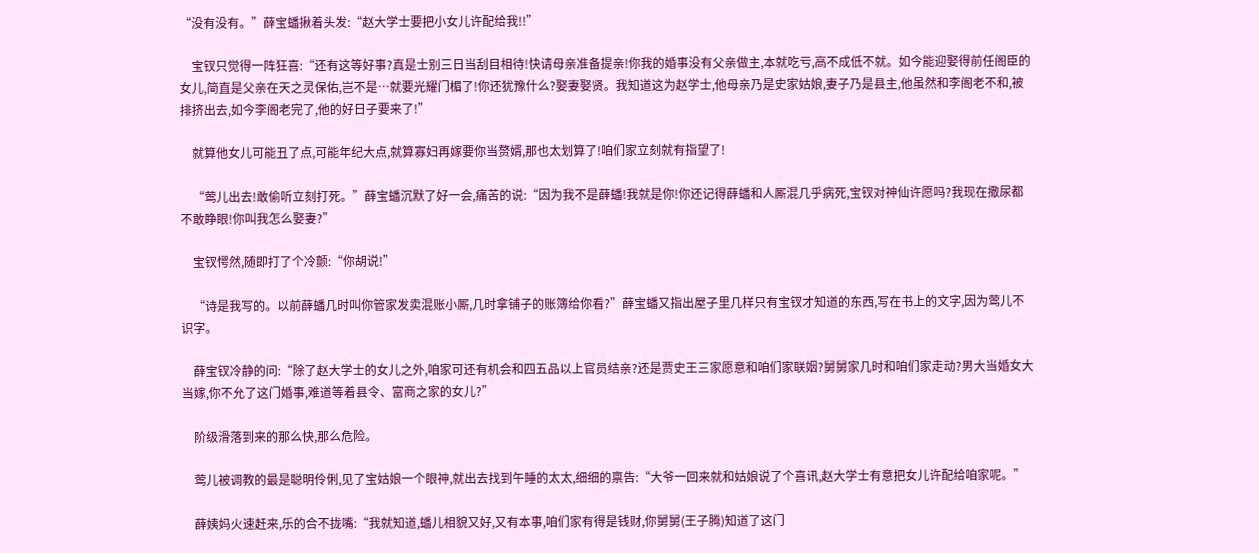“没有没有。”薛宝蟠揪着头发:“赵大学士要把小女儿许配给我!!”

    宝钗只觉得一阵狂喜:“还有这等好事?真是士别三日当刮目相待!快请母亲准备提亲!你我的婚事没有父亲做主,本就吃亏,高不成低不就。如今能迎娶得前任阁臣的女儿,简直是父亲在天之灵保佑,岂不是…就要光耀门楣了!你还犹豫什么?娶妻娶贤。我知道这为赵学士,他母亲乃是史家姑娘,妻子乃是县主,他虽然和李阁老不和,被排挤出去,如今李阁老完了,他的好日子要来了!”

    就算他女儿可能丑了点,可能年纪大点,就算寡妇再嫁要你当赘婿,那也太划算了!咱们家立刻就有指望了!

    “莺儿出去!敢偷听立刻打死。”薛宝蟠沉默了好一会,痛苦的说:“因为我不是薛蟠!我就是你!你还记得薛蟠和人厮混几乎病死,宝钗对神仙许愿吗?我现在撒尿都不敢睁眼!你叫我怎么娶妻?”

    宝钗愕然,随即打了个冷颤:“你胡说!”

    “诗是我写的。以前薛蟠几时叫你管家发卖混账小厮,几时拿铺子的账簿给你看?”薛宝蟠又指出屋子里几样只有宝钗才知道的东西,写在书上的文字,因为莺儿不识字。

    薛宝钗冷静的问:“除了赵大学士的女儿之外,咱家可还有机会和四五品以上官员结亲?还是贾史王三家愿意和咱们家联姻?舅舅家几时和咱们家走动?男大当婚女大当嫁,你不允了这门婚事,难道等着县令、富商之家的女儿?”

    阶级滑落到来的那么快,那么危险。

    莺儿被调教的最是聪明伶俐,见了宝姑娘一个眼神,就出去找到午睡的太太,细细的禀告:“大爷一回来就和姑娘说了个喜讯,赵大学士有意把女儿许配给咱家呢。”

    薛姨妈火速赶来,乐的合不拢嘴:“我就知道,蟠儿相貌又好,又有本事,咱们家有得是钱财,你舅舅(王子腾)知道了这门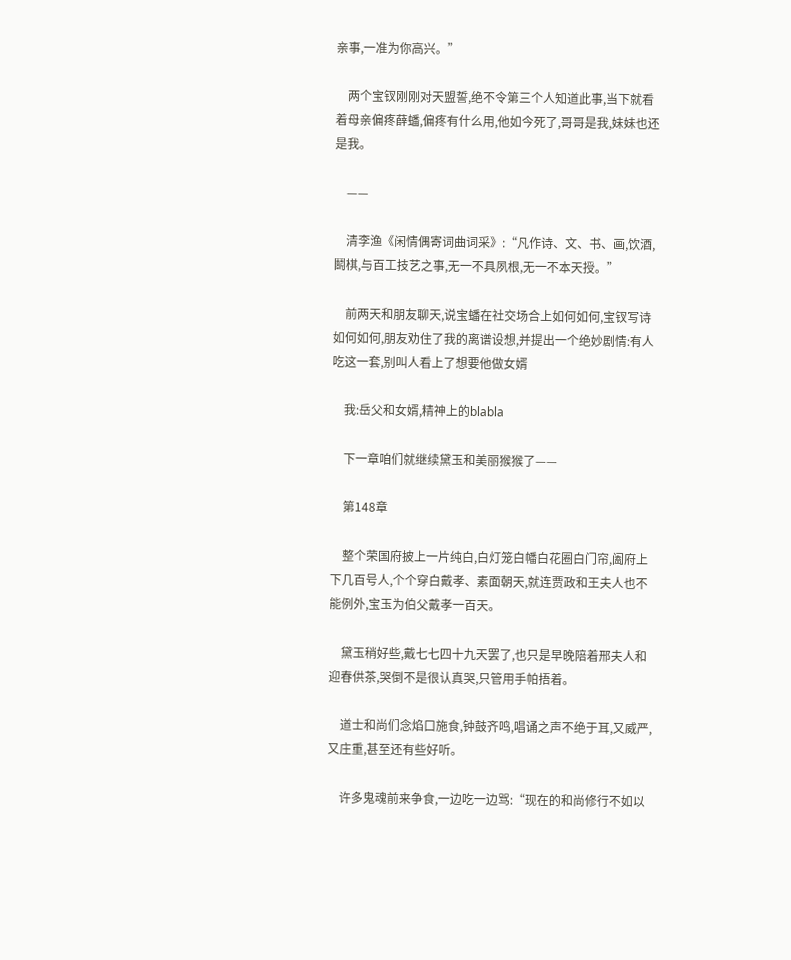亲事,一准为你高兴。”

    两个宝钗刚刚对天盟誓,绝不令第三个人知道此事,当下就看着母亲偏疼薛蟠,偏疼有什么用,他如今死了,哥哥是我,妹妹也还是我。

    ——

    清李渔《闲情偶寄词曲词采》:“凡作诗、文、书、画,饮酒,鬭棋,与百工技艺之事,无一不具夙根,无一不本天授。”

    前两天和朋友聊天,说宝蟠在社交场合上如何如何,宝钗写诗如何如何,朋友劝住了我的离谱设想,并提出一个绝妙剧情:有人吃这一套,别叫人看上了想要他做女婿

    我:岳父和女婿,精神上的blabla

    下一章咱们就继续黛玉和美丽猴猴了——

    第148章

    整个荣国府披上一片纯白,白灯笼白幡白花圈白门帘,阖府上下几百号人,个个穿白戴孝、素面朝天,就连贾政和王夫人也不能例外,宝玉为伯父戴孝一百天。

    黛玉稍好些,戴七七四十九天罢了,也只是早晚陪着邢夫人和迎春供茶,哭倒不是很认真哭,只管用手帕捂着。

    道士和尚们念焰口施食,钟鼓齐鸣,唱诵之声不绝于耳,又威严,又庄重,甚至还有些好听。

    许多鬼魂前来争食,一边吃一边骂:“现在的和尚修行不如以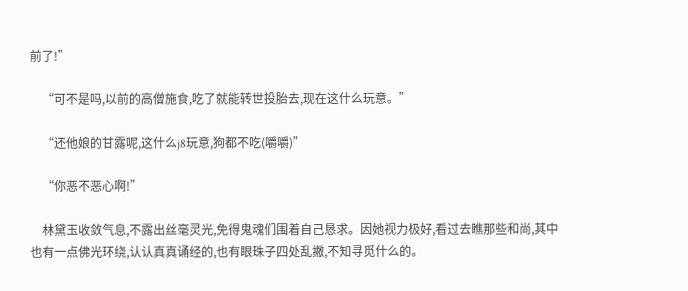前了!”

    “可不是吗,以前的高僧施食,吃了就能转世投胎去,现在这什么玩意。”

    “还他娘的甘露呢,这什么j8玩意,狗都不吃(嚼嚼)”

    “你恶不恶心啊!”

    林黛玉收敛气息,不露出丝毫灵光,免得鬼魂们围着自己恳求。因她视力极好,看过去瞧那些和尚,其中也有一点佛光环绕,认认真真诵经的,也有眼珠子四处乱撇,不知寻觅什么的。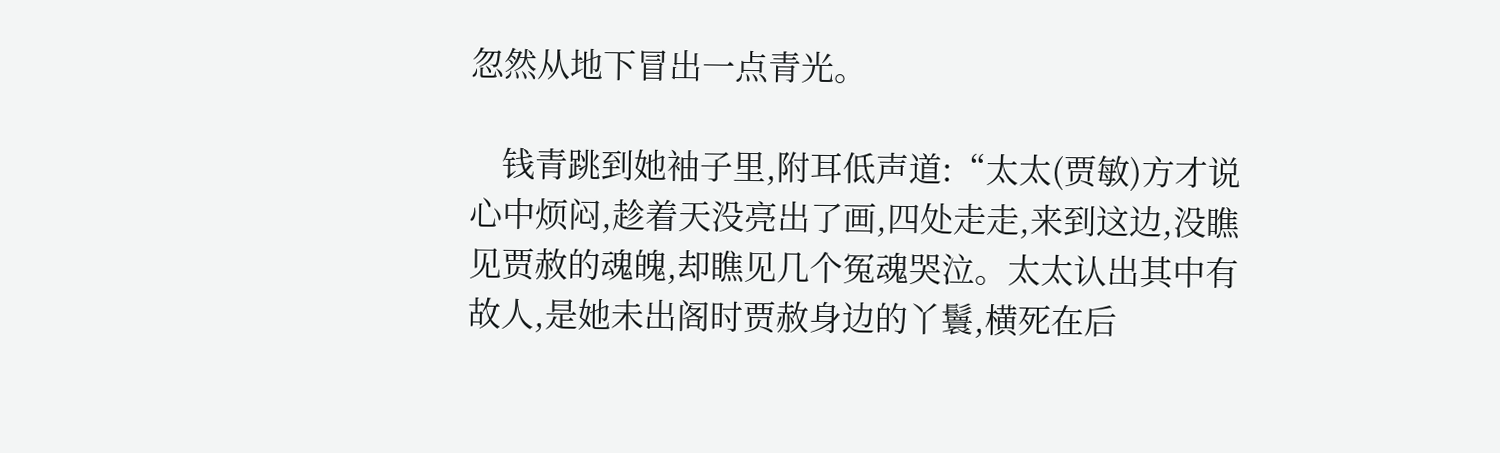忽然从地下冒出一点青光。

    钱青跳到她袖子里,附耳低声道:“太太(贾敏)方才说心中烦闷,趁着天没亮出了画,四处走走,来到这边,没瞧见贾赦的魂魄,却瞧见几个冤魂哭泣。太太认出其中有故人,是她未出阁时贾赦身边的丫鬟,横死在后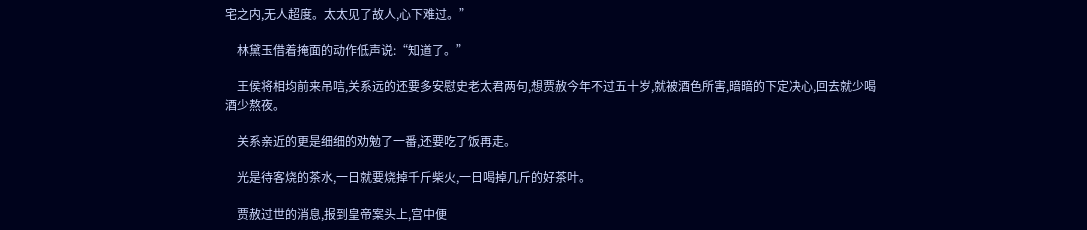宅之内,无人超度。太太见了故人,心下难过。”

    林黛玉借着掩面的动作低声说:“知道了。”

    王侯将相均前来吊唁,关系远的还要多安慰史老太君两句,想贾赦今年不过五十岁,就被酒色所害,暗暗的下定决心,回去就少喝酒少熬夜。

    关系亲近的更是细细的劝勉了一番,还要吃了饭再走。

    光是待客烧的茶水,一日就要烧掉千斤柴火,一日喝掉几斤的好茶叶。

    贾赦过世的消息,报到皇帝案头上,宫中便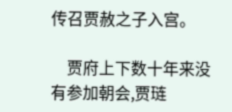传召贾赦之子入宫。

    贾府上下数十年来没有参加朝会,贾琏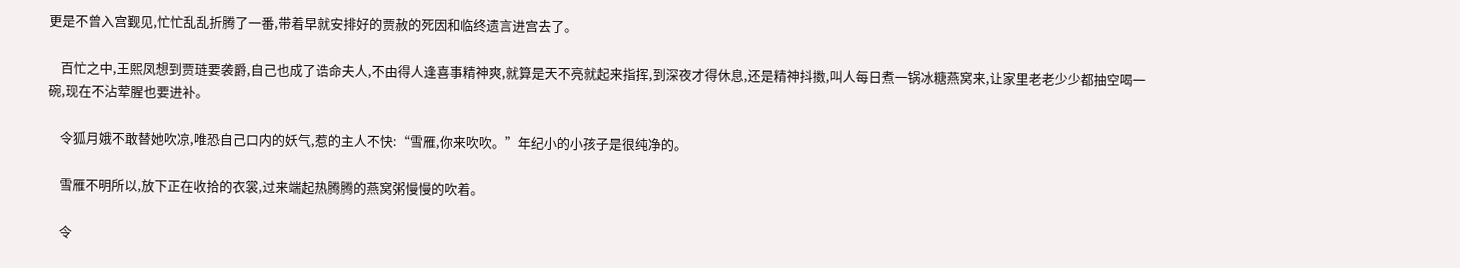更是不曾入宫觐见,忙忙乱乱折腾了一番,带着早就安排好的贾赦的死因和临终遗言进宫去了。

    百忙之中,王熙凤想到贾琏要袭爵,自己也成了诰命夫人,不由得人逢喜事精神爽,就算是天不亮就起来指挥,到深夜才得休息,还是精神抖擞,叫人每日煮一锅冰糖燕窝来,让家里老老少少都抽空喝一碗,现在不沾荤腥也要进补。

    令狐月娥不敢替她吹凉,唯恐自己口内的妖气,惹的主人不快:“雪雁,你来吹吹。”年纪小的小孩子是很纯净的。

    雪雁不明所以,放下正在收拾的衣裳,过来端起热腾腾的燕窝粥慢慢的吹着。

    令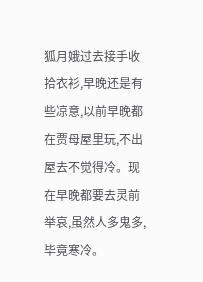狐月娥过去接手收拾衣衫,早晚还是有些凉意,以前早晚都在贾母屋里玩,不出屋去不觉得冷。现在早晚都要去灵前举哀,虽然人多鬼多,毕竟寒冷。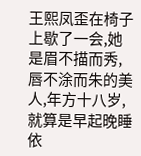王熙凤歪在椅子上歇了一会,她是眉不描而秀,唇不涂而朱的美人,年方十八岁,就算是早起晚睡依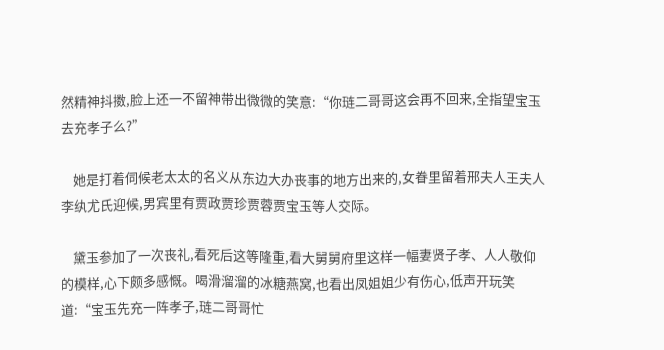然精神抖擞,脸上还一不留神带出微微的笑意:“你琏二哥哥这会再不回来,全指望宝玉去充孝子么?”

    她是打着伺候老太太的名义从东边大办丧事的地方出来的,女眷里留着邢夫人王夫人李纨尤氏迎候,男宾里有贾政贾珍贾蓉贾宝玉等人交际。

    黛玉参加了一次丧礼,看死后这等隆重,看大舅舅府里这样一幅妻贤子孝、人人敬仰的模样,心下颇多感慨。喝滑溜溜的冰糖燕窝,也看出凤姐姐少有伤心,低声开玩笑道:“宝玉先充一阵孝子,琏二哥哥忙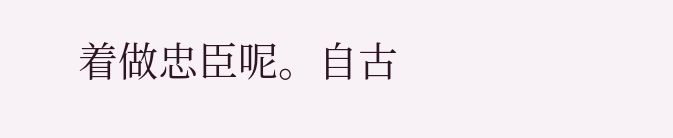着做忠臣呢。自古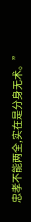忠孝不能两全,实在是分身无术。”